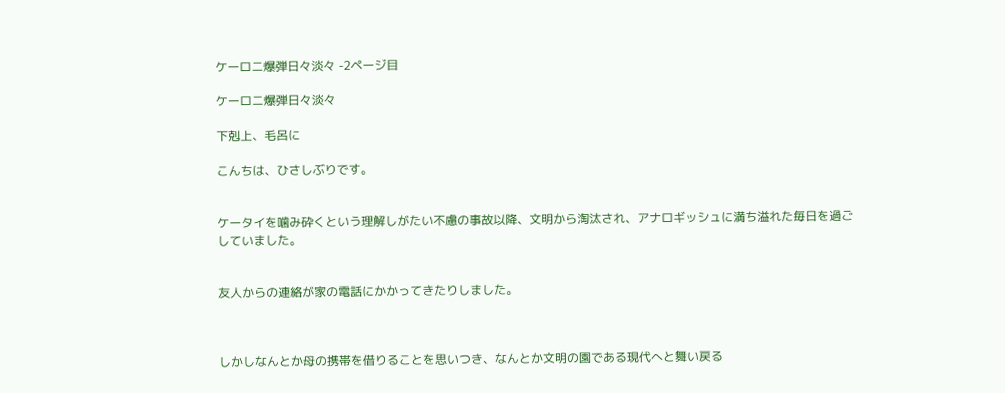ケーロニ爆弾日々淡々 -2ページ目

ケーロニ爆弾日々淡々

下剋上、毛呂に

こんちは、ひさしぶりです。


ケータイを噛み砕くという理解しがたい不慮の事故以降、文明から淘汰され、アナロギッシュに満ち溢れた毎日を過ごしていました。


友人からの連絡が家の電話にかかってきたりしました。



しかしなんとか母の携帯を借りることを思いつき、なんとか文明の園である現代へと舞い戻る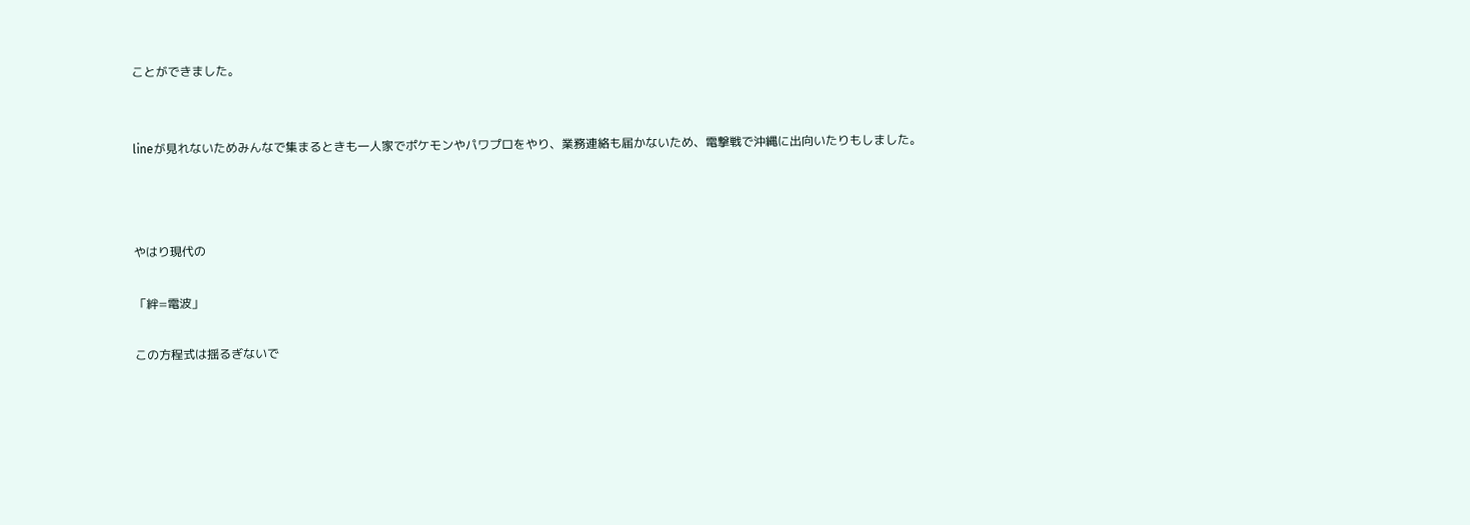ことができました。


lineが見れないためみんなで集まるときも一人家でポケモンやパワプロをやり、業務連絡も届かないため、電撃戦で沖縄に出向いたりもしました。



やはり現代の

「絆=電波」

この方程式は揺るぎないで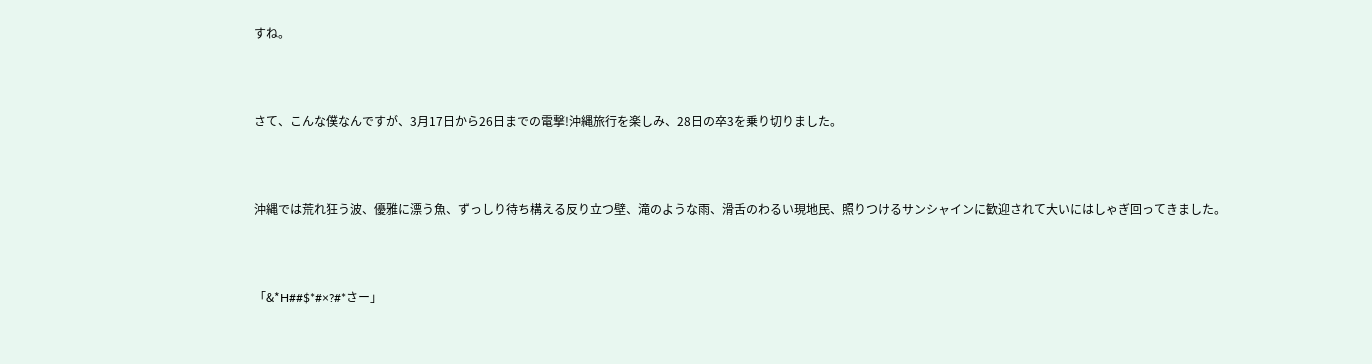すね。



さて、こんな僕なんですが、3月17日から26日までの電撃!沖縄旅行を楽しみ、28日の卒3を乗り切りました。



沖縄では荒れ狂う波、優雅に漂う魚、ずっしり待ち構える反り立つ壁、滝のような雨、滑舌のわるい現地民、照りつけるサンシャインに歓迎されて大いにはしゃぎ回ってきました。



「&*H##$*#×?#*さー」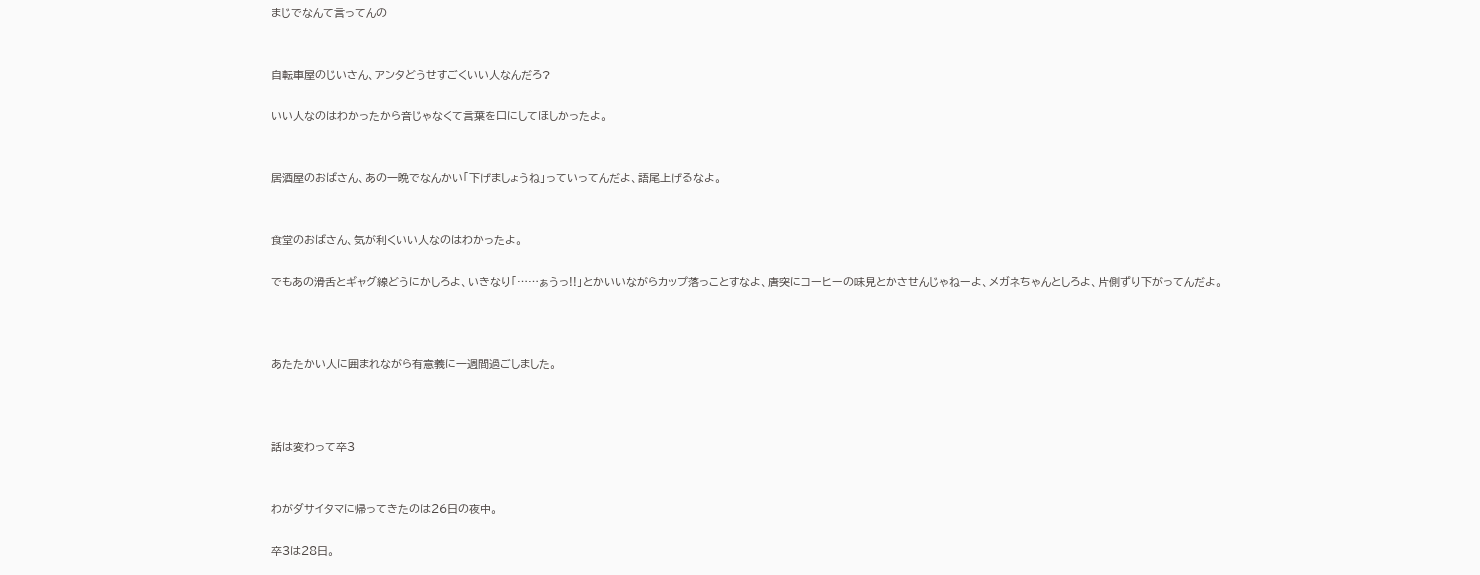まじでなんて言ってんの


自転車屋のじいさん、アンタどうせすごくいい人なんだろ?

いい人なのはわかったから音じゃなくて言葉を口にしてほしかったよ。


居酒屋のおばさん、あの一晩でなんかい「下げましょうね」っていってんだよ、語尾上げるなよ。


食堂のおばさん、気が利くいい人なのはわかったよ。

でもあの滑舌とギャグ線どうにかしろよ、いきなり「……ぁうっ!!」とかいいながらカップ落っことすなよ、唐突にコーヒーの味見とかさせんじゃねーよ、メガネちゃんとしろよ、片側ずり下がってんだよ。



あたたかい人に囲まれながら有意義に一週間過ごしました。



話は変わって卒3


わがダサイタマに帰ってきたのは26日の夜中。

卒3は28日。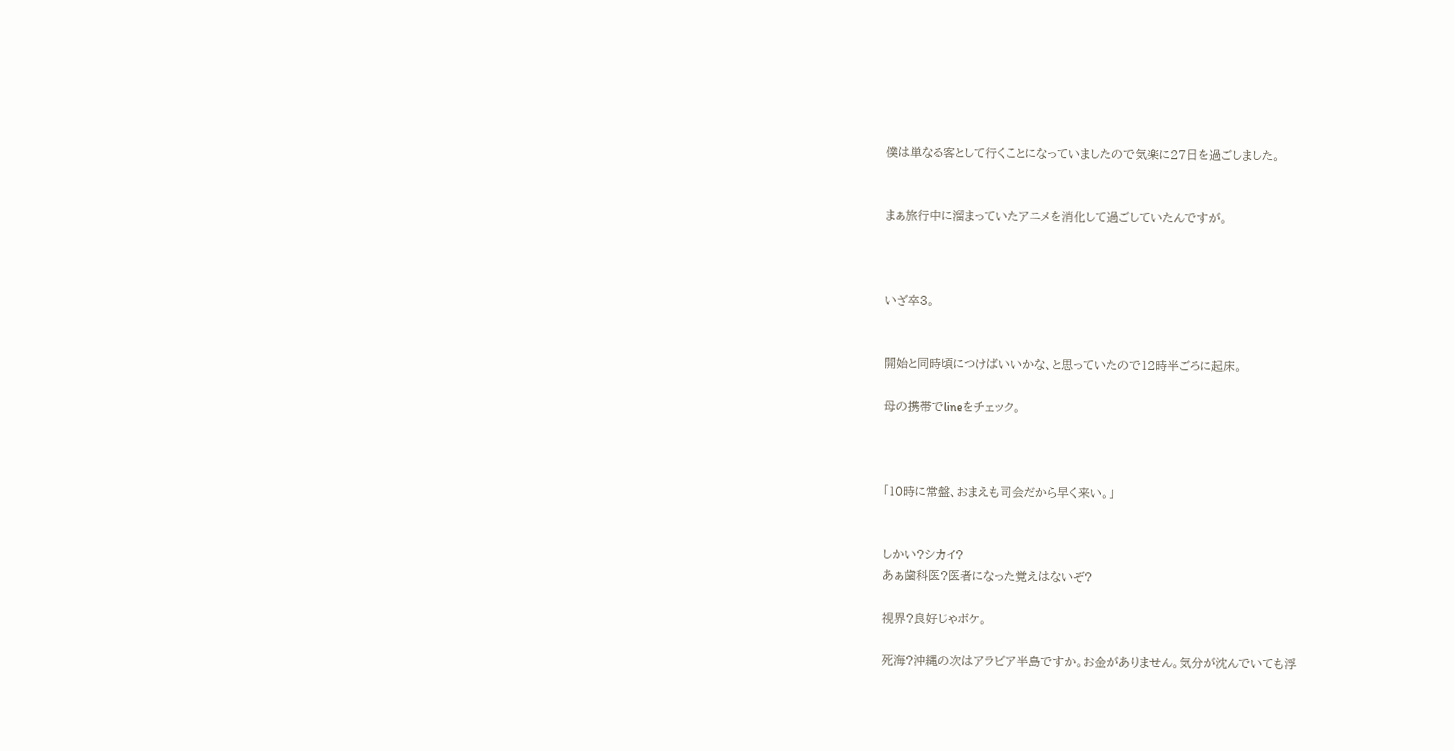僕は単なる客として行くことになっていましたので気楽に27日を過ごしました。


まぁ旅行中に溜まっていたアニメを消化して過ごしていたんですが。



いざ卒3。


開始と同時頃につけばいいかな、と思っていたので12時半ごろに起床。

母の携帯でlineをチェック。



「10時に常盤、おまえも司会だから早く来い。」


しかい?シカイ?
あぁ歯科医?医者になった覚えはないぞ?

視界?良好じゃボケ。

死海?沖縄の次はアラビア半島ですか。お金がありません。気分が沈んでいても浮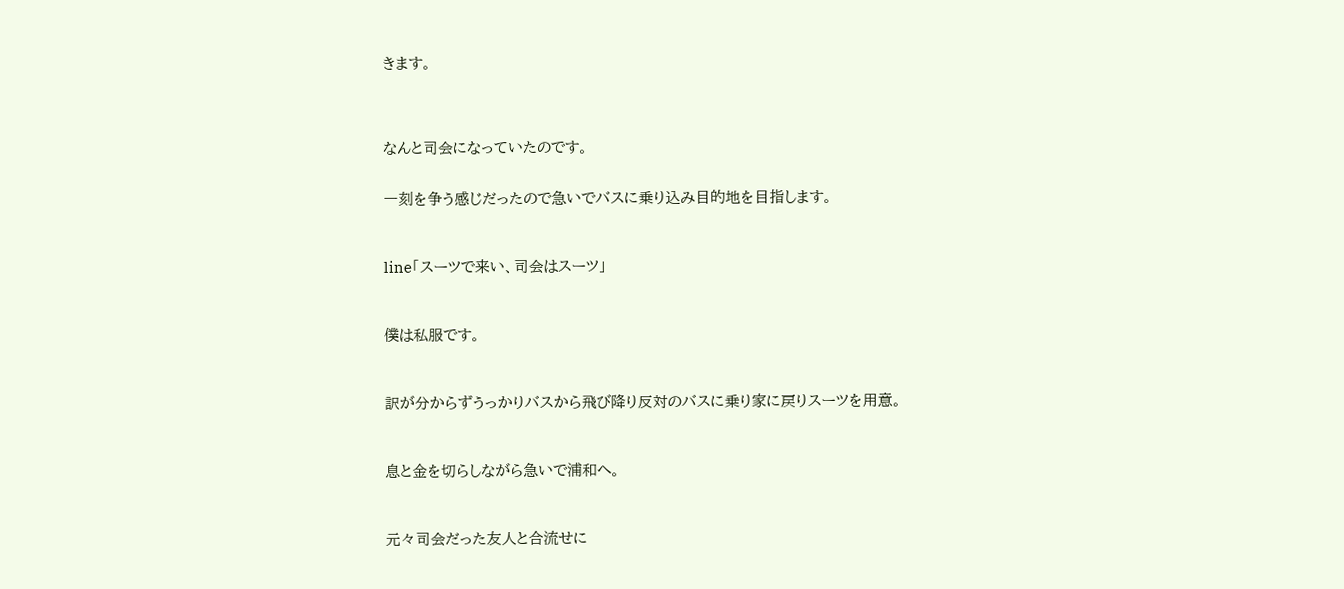きます。




なんと司会になっていたのです。


一刻を争う感じだったので急いでバスに乗り込み目的地を目指します。



line「スーツで来い、司会はスーツ」



僕は私服です。



訳が分からずうっかりバスから飛び降り反対のバスに乗り家に戻りスーツを用意。



息と金を切らしながら急いで浦和へ。



元々司会だった友人と合流せに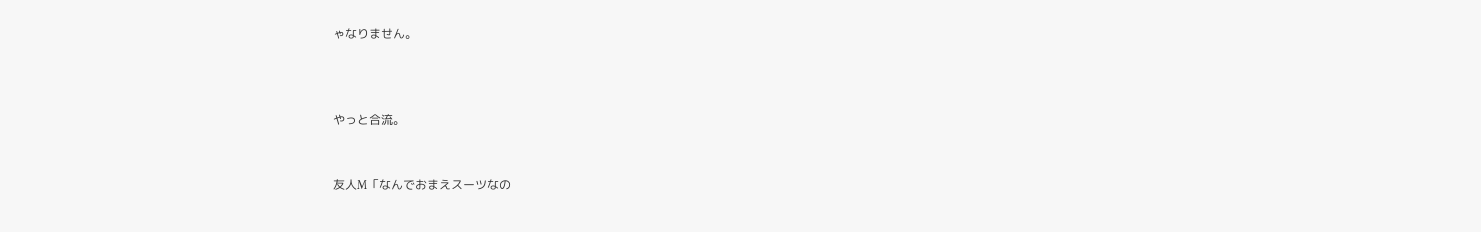ゃなりません。



やっと合流。


友人M「なんでおまえスーツなの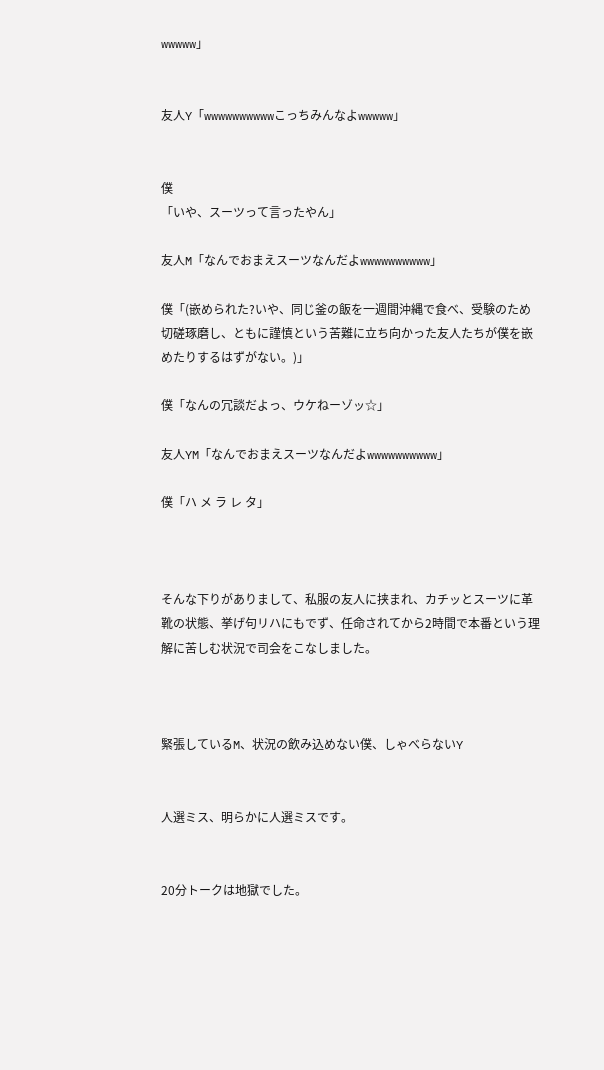wwwww」


友人Y「wwwwwwwwwwこっちみんなよwwwww」


僕
「いや、スーツって言ったやん」

友人M「なんでおまえスーツなんだよwwwwwwwwww」

僕「(嵌められた?いや、同じ釜の飯を一週間沖縄で食べ、受験のため切磋琢磨し、ともに謹慎という苦難に立ち向かった友人たちが僕を嵌めたりするはずがない。)」

僕「なんの冗談だよっ、ウケねーゾッ☆」

友人YM「なんでおまえスーツなんだよwwwwwwwwww」

僕「ハ メ ラ レ タ」



そんな下りがありまして、私服の友人に挟まれ、カチッとスーツに革靴の状態、挙げ句リハにもでず、任命されてから2時間で本番という理解に苦しむ状況で司会をこなしました。



緊張しているM、状況の飲み込めない僕、しゃべらないY


人選ミス、明らかに人選ミスです。


20分トークは地獄でした。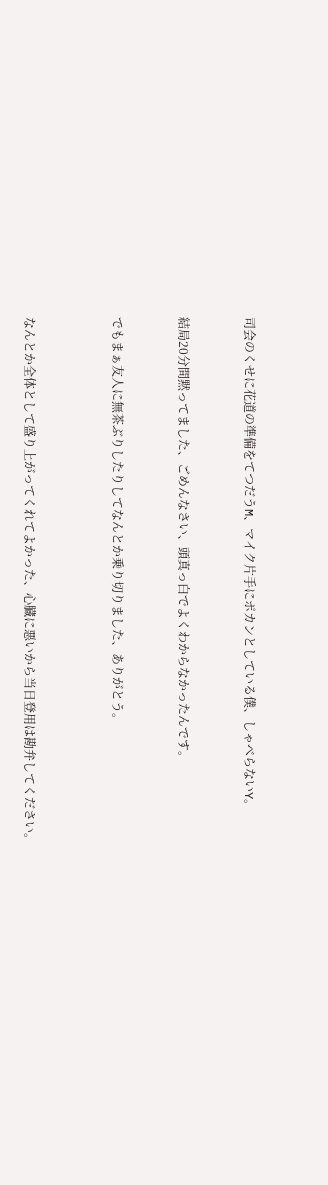司会のくせに花道の準備をてつだうM、マイク片手にポカンとしている僕、しゃべらないY。


結局20分間黙ってました、ごめんなさい、頭真っ白でよくわからなかったんです。


でもまぁ友人に無茶ぶりしたりしてなんとか乗り切りました、ありがとう。



なんとか全体として盛り上がってくれてよかった、心臓に悪いから当日登用は勘弁してください。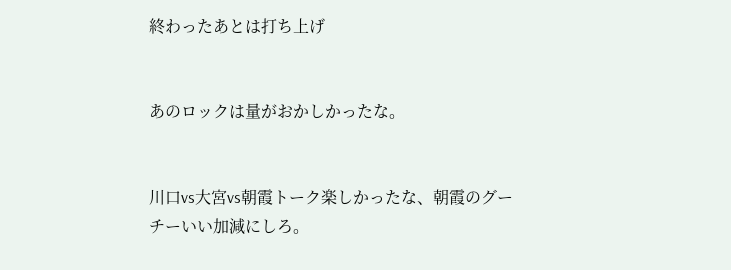終わったあとは打ち上げ


あのロックは量がおかしかったな。


川口vs大宮vs朝霞トーク楽しかったな、朝霞のグーチーいい加減にしろ。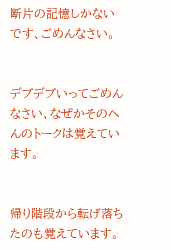断片の記憶しかないです、ごめんなさい。


デブデブいってごめんなさい、なぜかそのへんのトークは覚えています。


帰り階段から転げ落ちたのも覚えています。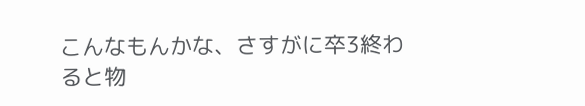こんなもんかな、さすがに卒3終わると物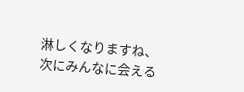淋しくなりますね、次にみんなに会える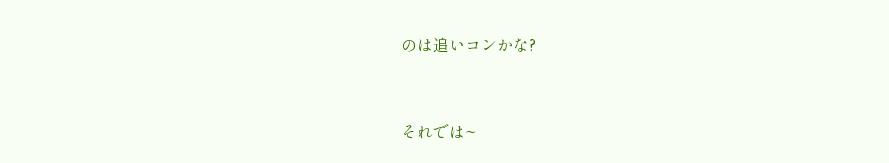のは追いコンかな?


それでは~